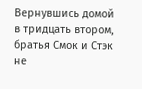Вернувшись домой в тридцать втором, братья Смок и Стэк не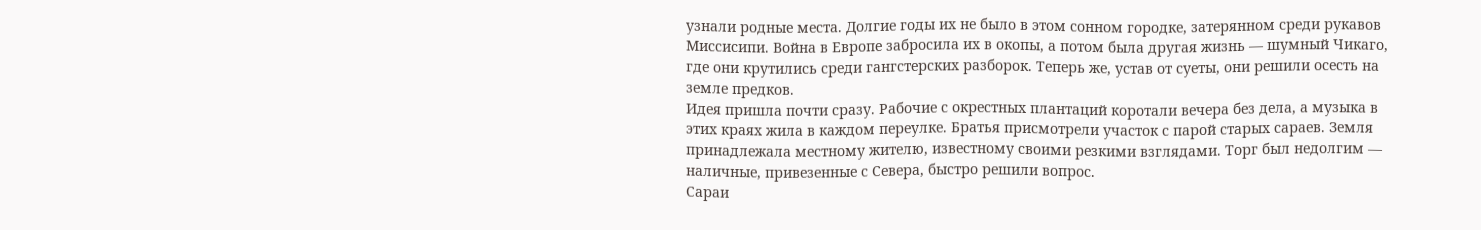узнали родные места. Долгие годы их не было в этом сонном городке, затерянном среди рукавов Миссисипи. Война в Европе забросила их в окопы, а потом была другая жизнь — шумный Чикаго, где они крутились среди гангстерских разборок. Теперь же, устав от суеты, они решили осесть на земле предков.
Идея пришла почти сразу. Рабочие с окрестных плантаций коротали вечера без дела, а музыка в этих краях жила в каждом переулке. Братья присмотрели участок с парой старых сараев. Земля принадлежала местному жителю, известному своими резкими взглядами. Торг был недолгим — наличные, привезенные с Севера, быстро решили вопрос.
Сараи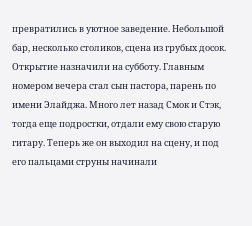превратились в уютное заведение. Небольшой бар, несколько столиков, сцена из грубых досок. Открытие назначили на субботу. Главным номером вечера стал сын пастора, парень по имени Элайджа. Много лет назад Смок и Стэк, тогда еще подростки, отдали ему свою старую гитару. Теперь же он выходил на сцену, и под его пальцами струны начинали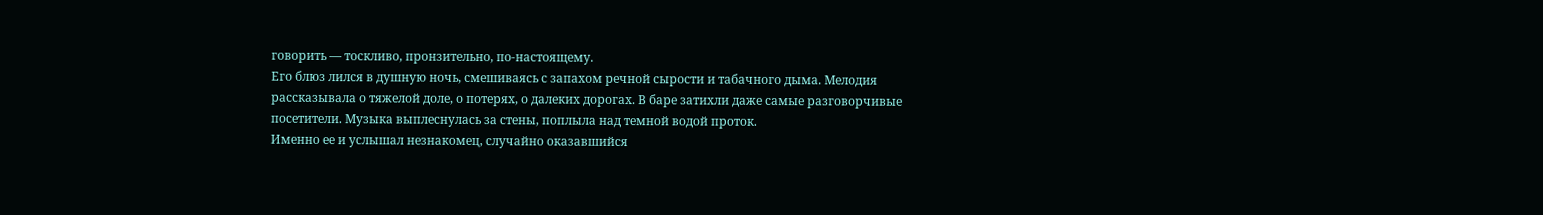говорить — тоскливо, пронзительно, по-настоящему.
Его блюз лился в душную ночь, смешиваясь с запахом речной сырости и табачного дыма. Мелодия рассказывала о тяжелой доле, о потерях, о далеких дорогах. В баре затихли даже самые разговорчивые посетители. Музыка выплеснулась за стены, поплыла над темной водой проток.
Именно ее и услышал незнакомец, случайно оказавшийся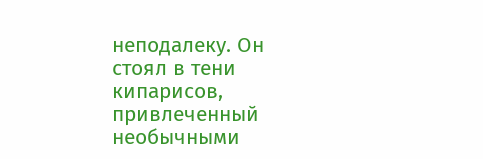неподалеку. Он стоял в тени кипарисов, привлеченный необычными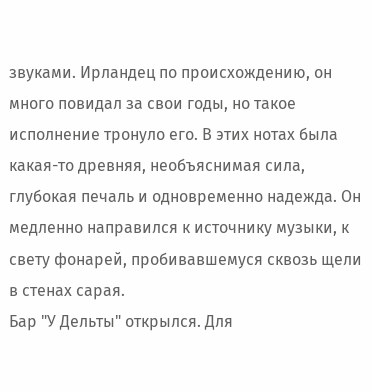звуками. Ирландец по происхождению, он много повидал за свои годы, но такое исполнение тронуло его. В этих нотах была какая-то древняя, необъяснимая сила, глубокая печаль и одновременно надежда. Он медленно направился к источнику музыки, к свету фонарей, пробивавшемуся сквозь щели в стенах сарая.
Бар "У Дельты" открылся. Для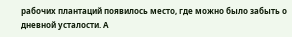рабочих плантаций появилось место, где можно было забыть о дневной усталости. А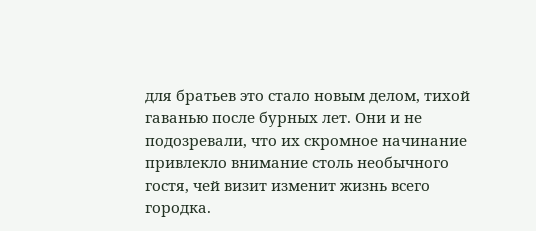для братьев это стало новым делом, тихой гаванью после бурных лет. Они и не подозревали, что их скромное начинание привлекло внимание столь необычного гостя, чей визит изменит жизнь всего городка.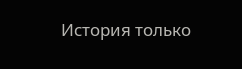История только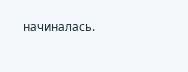начиналась.